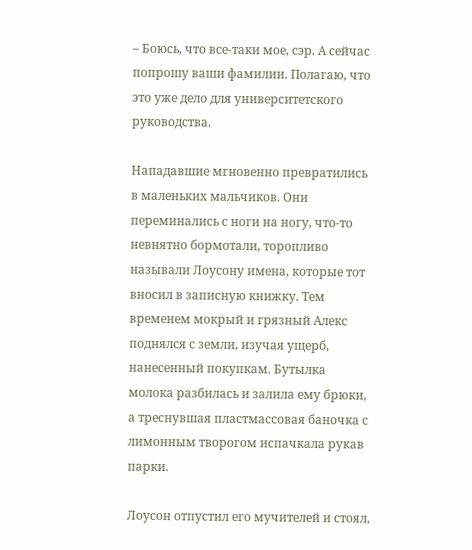– Боюсь, что все-таки мое, сэр. А сейчас попрошу ваши фамилии. Полагаю, что это уже дело для университетского руководства.

Нападавшие мгновенно превратились в маленьких мальчиков. Они переминались с ноги на ногу, что-то невнятно бормотали, торопливо называли Лоусону имена, которые тот вносил в записную книжку. Тем временем мокрый и грязный Алекс поднялся с земли, изучая ущерб, нанесенный покупкам. Бутылка молока разбилась и залила ему брюки, а треснувшая пластмассовая баночка с лимонным творогом испачкала рукав парки.

Лоусон отпустил его мучителей и стоял,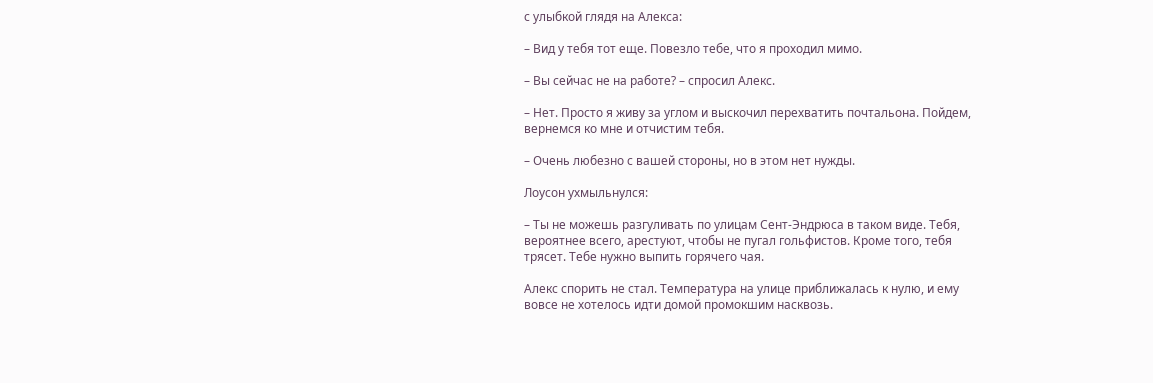с улыбкой глядя на Алекса:

– Вид у тебя тот еще. Повезло тебе, что я проходил мимо.

– Вы сейчас не на работе? – спросил Алекс.

– Нет. Просто я живу за углом и выскочил перехватить почтальона. Пойдем, вернемся ко мне и отчистим тебя.

– Очень любезно с вашей стороны, но в этом нет нужды.

Лоусон ухмыльнулся:

– Ты не можешь разгуливать по улицам Сент-Эндрюса в таком виде. Тебя, вероятнее всего, арестуют, чтобы не пугал гольфистов. Кроме того, тебя трясет. Тебе нужно выпить горячего чая.

Алекс спорить не стал. Температура на улице приближалась к нулю, и ему вовсе не хотелось идти домой промокшим насквозь.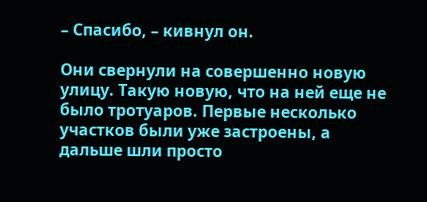– Спасибо, – кивнул он.

Они свернули на совершенно новую улицу. Такую новую, что на ней еще не было тротуаров. Первые несколько участков были уже застроены, а дальше шли просто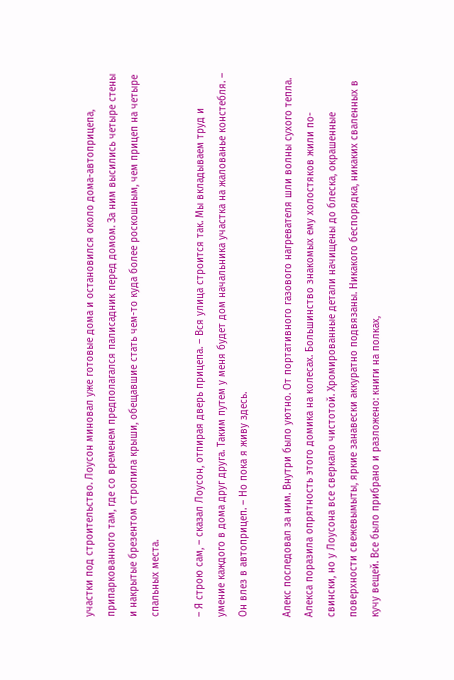участки под строительство. Лоусон миновал уже готовые дома и остановился около дома-автоприцепа, припаркованного там, где со временем предполагался палисадник перед домом. За ним высились четыре стены и накрытые брезентом стропила крыши, обещавшие стать чем-то куда более роскошным, чем прицеп на четыре спальных места.

– Я строю сам, – сказал Лоусон, отпирая дверь прицепа. – Вся улица строится так. Мы вкладываем труд и умение каждого в дома друг друга. Таким путем у меня будет дом начальника участка на жалованье констебля. – Он влез в автоприцеп. – Но пока я живу здесь.

Алекс последовал за ним. Внутри было уютно. От портативного газового нагревателя шли волны сухого тепла. Алекса поразила опрятность этого домика на колесах. Большинство знакомых ему холостяков жили по-свински, но у Лоусона все сверкало чистотой. Хромированные детали начищены до блеска, окрашенные поверхности свежевымыты, яркие занавески аккуратно подвязаны. Никакого беспорядка, никаких сваленных в кучу вещей. Все было прибрано и разложено: книги на полках,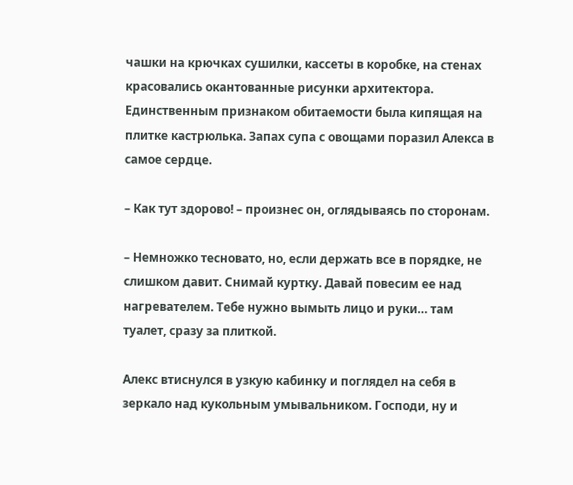чашки на крючках сушилки, кассеты в коробке, на стенах красовались окантованные рисунки архитектора. Единственным признаком обитаемости была кипящая на плитке кастрюлька. Запах супа с овощами поразил Алекса в самое сердце.

– Как тут здорово! – произнес он, оглядываясь по сторонам.

– Немножко тесновато, но, если держать все в порядке, не слишком давит. Снимай куртку. Давай повесим ее над нагревателем. Тебе нужно вымыть лицо и руки… там туалет, сразу за плиткой.

Алекс втиснулся в узкую кабинку и поглядел на себя в зеркало над кукольным умывальником. Господи, ну и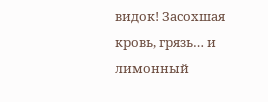видок! Засохшая кровь, грязь… и лимонный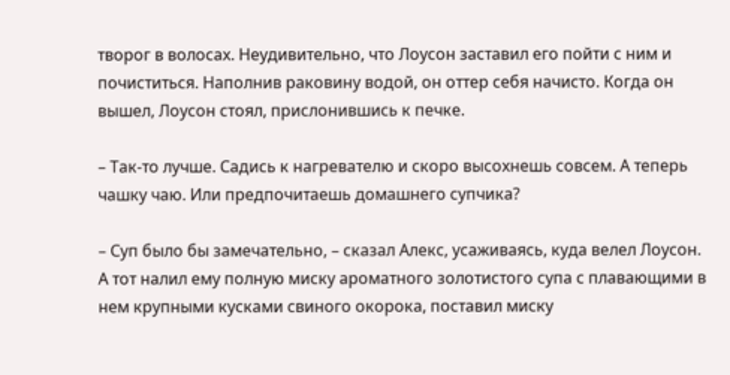творог в волосах. Неудивительно, что Лоусон заставил его пойти с ним и почиститься. Наполнив раковину водой, он оттер себя начисто. Когда он вышел, Лоусон стоял, прислонившись к печке.

– Так-то лучше. Садись к нагревателю и скоро высохнешь совсем. А теперь чашку чаю. Или предпочитаешь домашнего супчика?

– Суп было бы замечательно, – сказал Алекс, усаживаясь, куда велел Лоусон. А тот налил ему полную миску ароматного золотистого супа с плавающими в нем крупными кусками свиного окорока, поставил миску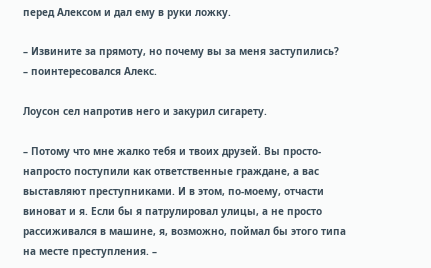перед Алексом и дал ему в руки ложку.

– Извините за прямоту, но почему вы за меня заступились? – поинтересовался Алекс.

Лоусон сел напротив него и закурил сигарету.

– Потому что мне жалко тебя и твоих друзей. Вы просто-напросто поступили как ответственные граждане, а вас выставляют преступниками. И в этом, по-моему, отчасти виноват и я. Если бы я патрулировал улицы, а не просто рассиживался в машине, я, возможно, поймал бы этого типа на месте преступления. –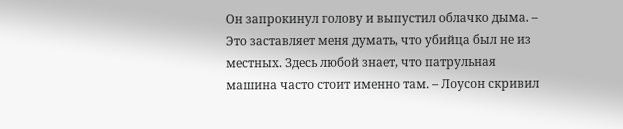Он запрокинул голову и выпустил облачко дыма. – Это заставляет меня думать, что убийца был не из местных. Здесь любой знает, что патрульная машина часто стоит именно там. – Лоусон скривил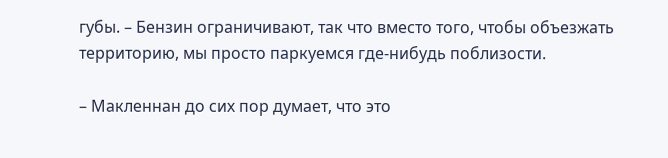губы. – Бензин ограничивают, так что вместо того, чтобы объезжать территорию, мы просто паркуемся где-нибудь поблизости.

– Макленнан до сих пор думает, что это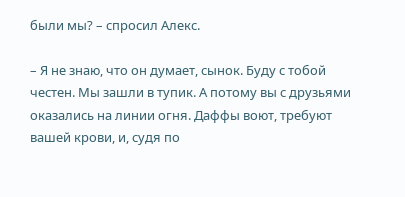были мы? – спросил Алекс.

– Я не знаю, что он думает, сынок. Буду с тобой честен. Мы зашли в тупик. А потому вы с друзьями оказались на линии огня. Даффы воют, требуют вашей крови, и, судя по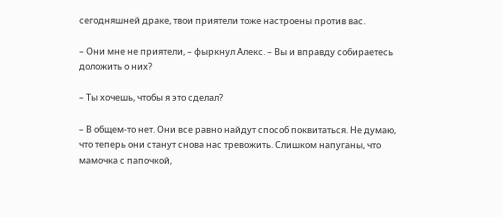сегодняшней драке, твои приятели тоже настроены против вас.

– Они мне не приятели, – фыркнул Алекс. – Вы и вправду собираетесь доложить о них?

– Ты хочешь, чтобы я это сделал?

– В общем-то нет. Они все равно найдут способ поквитаться. Не думаю, что теперь они станут снова нас тревожить. Слишком напуганы, что мамочка с папочкой,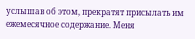услышав об этом, прекратят присылать им ежемесячное содержание. Меня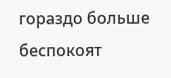гораздо больше беспокоят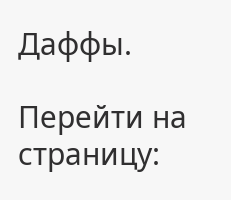Даффы.

Перейти на страницу: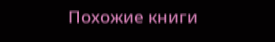Похожие книги